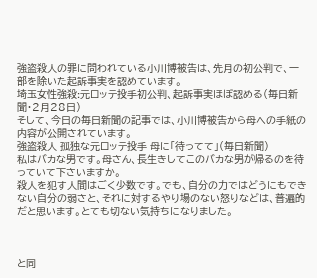強盗殺人の罪に問われている小川博被告は、先月の初公判で、一部を除いた起訴事実を認めています。
埼玉女性強殺:元ロッテ投手初公判、起訴事実ほぼ認める(毎日新聞・2月28日)
そして、今日の毎日新聞の記事では、小川博被告から母への手紙の内容が公開されています。
強盗殺人 孤独な元ロッテ投手 母に「待ってて」(毎日新聞)
私はバカな男です。母さん、長生きしてこのバカな男が帰るのを待っていて下さいますか。
殺人を犯す人間はごく少数です。でも、自分の力ではどうにもできない自分の弱さと、それに対するやり場のない怒りなどは、普遍的だと思います。とても切ない気持ちになりました。



と同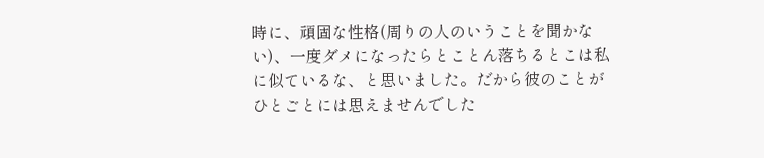時に、頑固な性格(周りの人のいうことを聞かない)、一度ダメになったらとことん落ちるとこは私に似ているな、と思いました。だから彼のことがひとごとには思えませんでした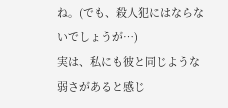ね。(でも、殺人犯にはならないでしょうが…)
実は、私にも彼と同じような弱さがあると感じ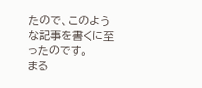たので、このような記事を書くに至ったのです。
まる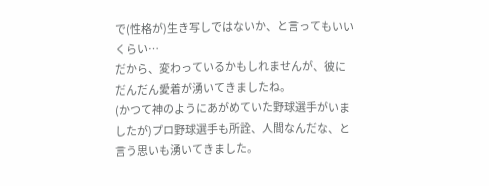で(性格が)生き写しではないか、と言ってもいいくらい…
だから、変わっているかもしれませんが、彼にだんだん愛着が湧いてきましたね。
(かつて神のようにあがめていた野球選手がいましたが)プロ野球選手も所詮、人間なんだな、と言う思いも湧いてきました。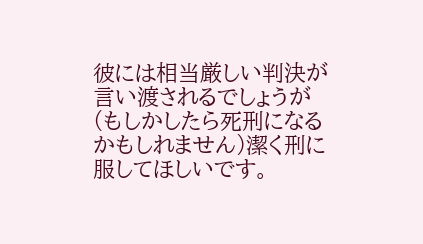彼には相当厳しい判決が言い渡されるでしょうが(もしかしたら死刑になるかもしれません)潔く刑に服してほしいです。